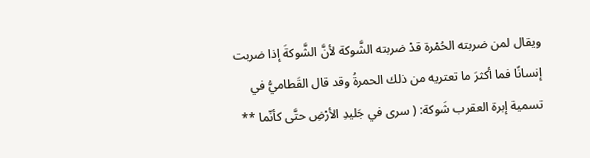ويقال لمن ضربته الحُمْرة قدْ ضربته الشَّوكة لأنَّ الشَّوكةَ إذا ضربت إنسانًا فما أكثرَ ما تعتريه من ذلك الحمرةُ وقد قال القَطاميُّ في تسمية إبرة العقرب شَوكة: ( سرى في جَليدِ الأرْضِ حتَّى كأنّما **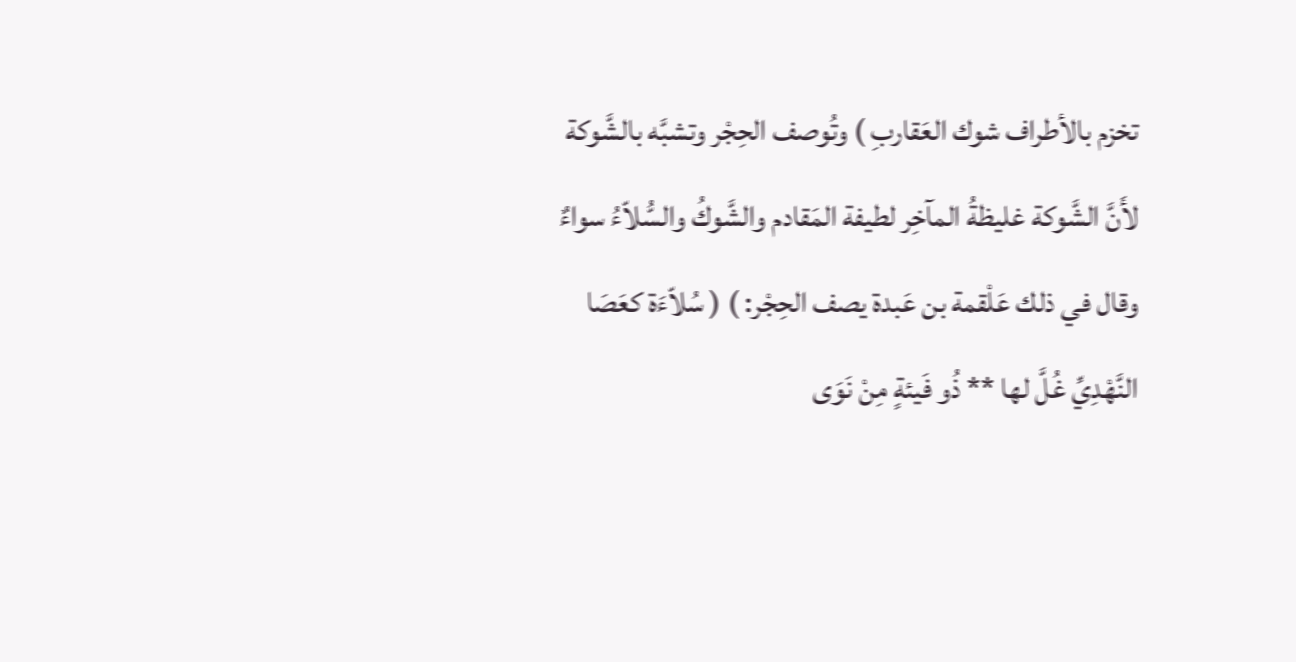تخزم بالأطراف شوك العَقاربِ ) وتُوصف الحِجْر وتشبَّه بالشَّوكة لأَنَّ الشَّوكة غليظةُ المآخِر لطيفة المَقادم والشَّوكُ والسُّلاّءُ سواءٌ وقال في ذلك عَلْقمة بن عَبدة يصف الحِجْر: ) ( سُلاّءَة كعَصَا النَّهْدِيِّ غُلَّ لها ** ذُو فَيئةٍ مِنْ نَوَى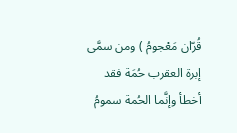قُرّان مَعْجومُ ) ومن سمَّى إبرة العقرب حُمَة فقد أخطأ وإنَّما الحُمة سمومُ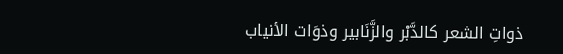ذواتِ الشعر كالدَّبْر والزَّنَابير وذوَات الأنياب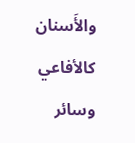والأَسنان كالأفاعي وسائر